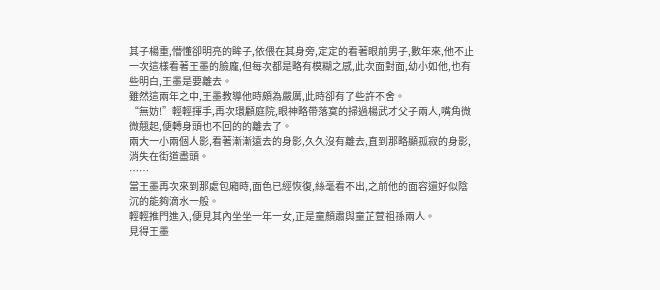其子楊重,懵懂卻明亮的眸子,依偎在其身旁,定定的看著眼前男子,數年來,他不止一次這樣看著王墨的臉龐,但每次都是略有模糊之感,此次面對面,幼小如他,也有些明白,王墨是要離去。
雖然這兩年之中,王墨教導他時頗為嚴厲,此時卻有了些許不舍。
“無妨!”輕輕揮手,再次環顧庭院,眼神略帶落寞的掃過楊武才父子兩人,嘴角微微翹起,便轉身頭也不回的的離去了。
兩大一小兩個人影,看著漸漸遠去的身影,久久沒有離去,直到那略顯孤寂的身影,消失在街道盡頭。
……
當王墨再次來到那處包廂時,面色已經恢復,絲毫看不出,之前他的面容還好似陰沉的能夠滴水一般。
輕輕推門進入,便見其內坐坐一年一女,正是童顏肅與童芷萱祖孫兩人。
見得王墨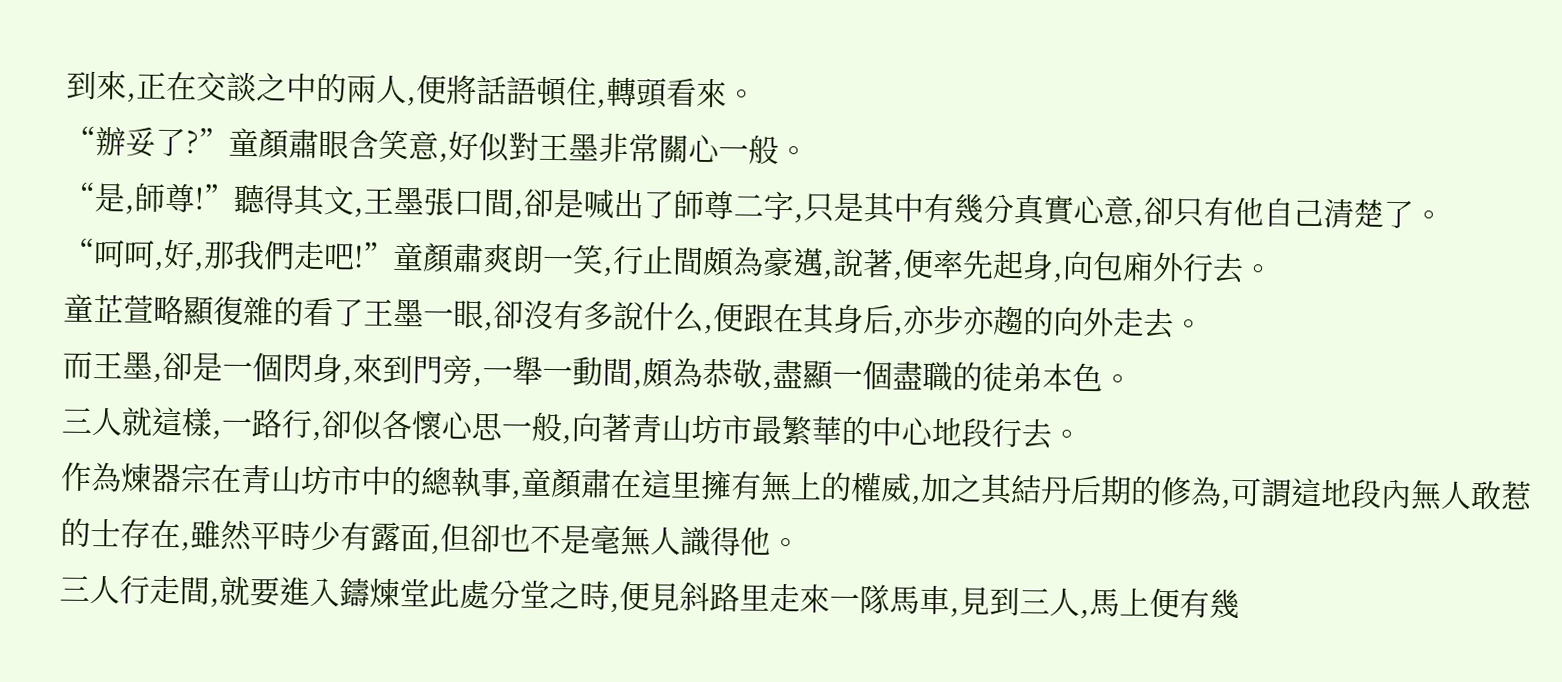到來,正在交談之中的兩人,便將話語頓住,轉頭看來。
“辦妥了?”童顏肅眼含笑意,好似對王墨非常關心一般。
“是,師尊!”聽得其文,王墨張口間,卻是喊出了師尊二字,只是其中有幾分真實心意,卻只有他自己清楚了。
“呵呵,好,那我們走吧!”童顏肅爽朗一笑,行止間頗為豪邁,說著,便率先起身,向包廂外行去。
童芷萱略顯復雜的看了王墨一眼,卻沒有多說什么,便跟在其身后,亦步亦趨的向外走去。
而王墨,卻是一個閃身,來到門旁,一舉一動間,頗為恭敬,盡顯一個盡職的徒弟本色。
三人就這樣,一路行,卻似各懷心思一般,向著青山坊市最繁華的中心地段行去。
作為煉器宗在青山坊市中的總執事,童顏肅在這里擁有無上的權威,加之其結丹后期的修為,可謂這地段內無人敢惹的士存在,雖然平時少有露面,但卻也不是毫無人識得他。
三人行走間,就要進入鑄煉堂此處分堂之時,便見斜路里走來一隊馬車,見到三人,馬上便有幾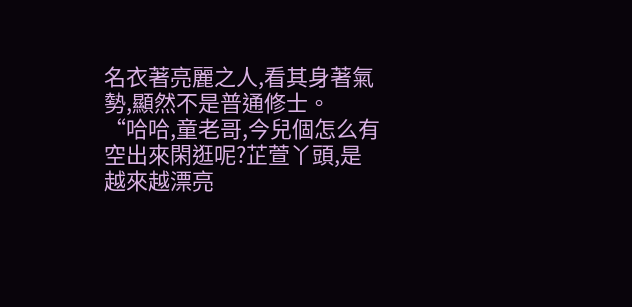名衣著亮麗之人,看其身著氣勢,顯然不是普通修士。
“哈哈,童老哥,今兒個怎么有空出來閑逛呢?芷萱丫頭,是越來越漂亮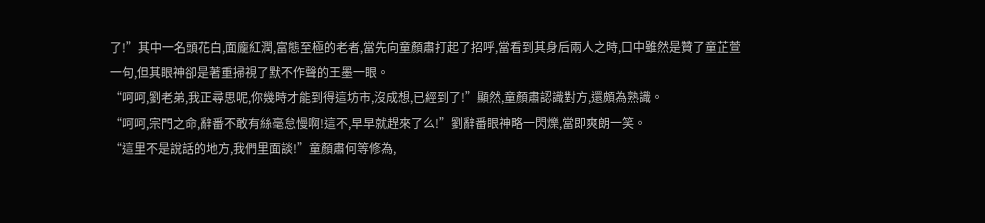了!”其中一名頭花白,面龐紅潤,富態至極的老者,當先向童顏肅打起了招呼,當看到其身后兩人之時,口中雖然是贊了童芷萱一句,但其眼神卻是著重掃視了默不作聲的王墨一眼。
“呵呵,劉老弟,我正尋思呢,你幾時才能到得這坊市,沒成想,已經到了!”顯然,童顏肅認識對方,還頗為熟識。
“呵呵,宗門之命,辭番不敢有絲毫怠慢啊!這不,早早就趕來了么!”劉辭番眼神略一閃爍,當即爽朗一笑。
“這里不是說話的地方,我們里面談!”童顏肅何等修為,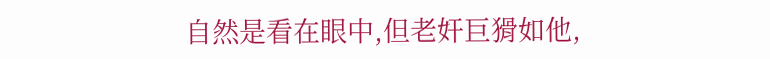自然是看在眼中,但老奸巨猾如他,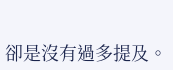卻是沒有過多提及。